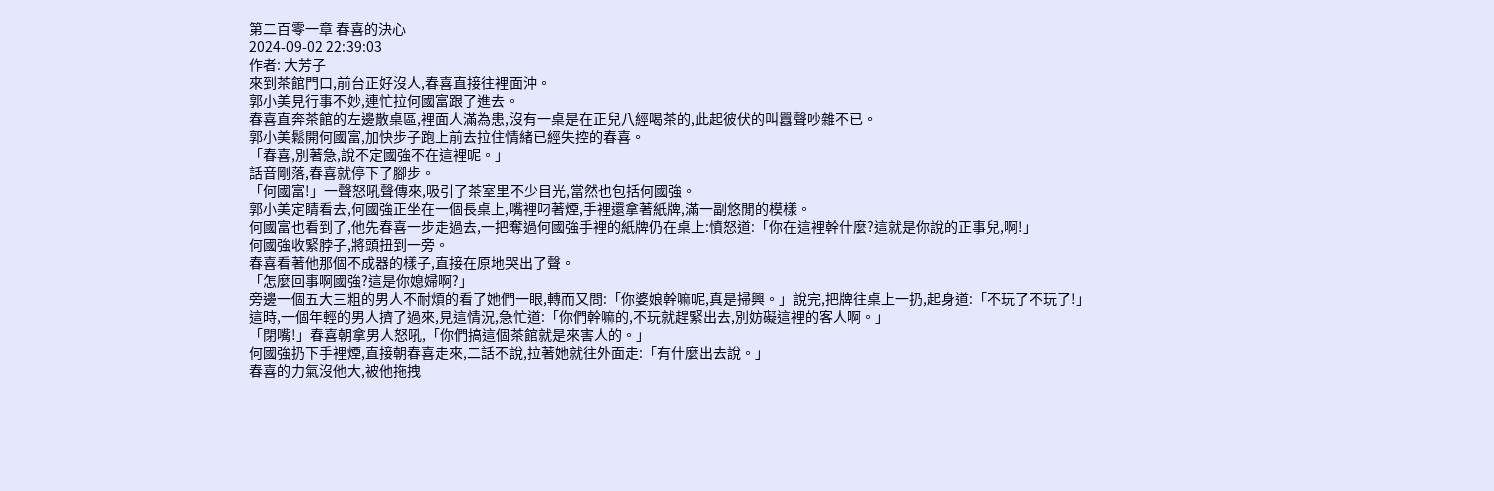第二百零一章 春喜的決心
2024-09-02 22:39:03
作者: 大芳子
來到茶館門口,前台正好沒人,春喜直接往裡面沖。
郭小美見行事不妙,連忙拉何國富跟了進去。
春喜直奔茶館的左邊散桌區,裡面人滿為患,沒有一桌是在正兒八經喝茶的,此起彼伏的叫囂聲吵雜不已。
郭小美鬆開何國富,加快步子跑上前去拉住情緒已經失控的春喜。
「春喜,別著急,說不定國強不在這裡呢。」
話音剛落,春喜就停下了腳步。
「何國富!」一聲怒吼聲傳來,吸引了茶室里不少目光,當然也包括何國強。
郭小美定睛看去,何國強正坐在一個長桌上,嘴裡叼著煙,手裡還拿著紙牌,滿一副悠閒的模樣。
何國富也看到了,他先春喜一步走過去,一把奪過何國強手裡的紙牌仍在桌上:憤怒道:「你在這裡幹什麼?這就是你說的正事兒,啊!」
何國強收緊脖子,將頭扭到一旁。
春喜看著他那個不成器的樣子,直接在原地哭出了聲。
「怎麼回事啊國強?這是你媳婦啊?」
旁邊一個五大三粗的男人不耐煩的看了她們一眼,轉而又問:「你婆娘幹嘛呢,真是掃興。」說完,把牌往桌上一扔,起身道:「不玩了不玩了!」
這時,一個年輕的男人擠了過來,見這情況,急忙道:「你們幹嘛的,不玩就趕緊出去,別妨礙這裡的客人啊。」
「閉嘴!」春喜朝拿男人怒吼,「你們搞這個茶館就是來害人的。」
何國強扔下手裡煙,直接朝春喜走來,二話不說,拉著她就往外面走:「有什麼出去說。」
春喜的力氣沒他大,被他拖拽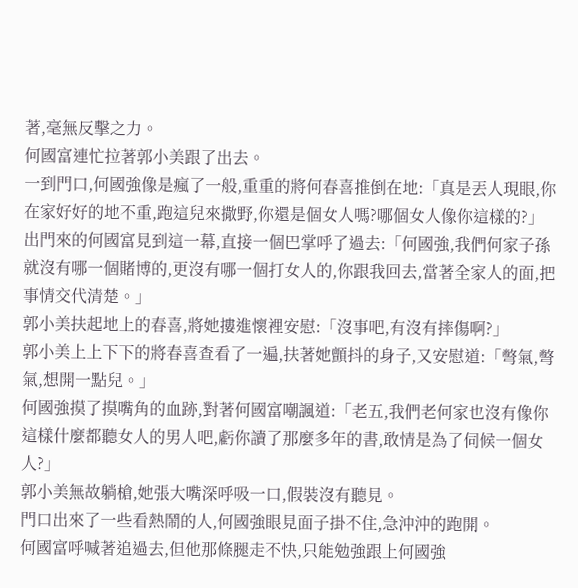著,毫無反擊之力。
何國富連忙拉著郭小美跟了出去。
一到門口,何國強像是瘋了一般,重重的將何春喜推倒在地:「真是丟人現眼,你在家好好的地不重,跑這兒來撒野,你還是個女人嗎?哪個女人像你這樣的?」
出門來的何國富見到這一幕,直接一個巴掌呼了過去:「何國強,我們何家子孫就沒有哪一個賭博的,更沒有哪一個打女人的,你跟我回去,當著全家人的面,把事情交代清楚。」
郭小美扶起地上的春喜,將她摟進懷裡安慰:「沒事吧,有沒有摔傷啊?」
郭小美上上下下的將春喜查看了一遍,扶著她顫抖的身子,又安慰道:「彆氣,彆氣,想開一點兒。」
何國強摸了摸嘴角的血跡,對著何國富嘲諷道:「老五,我們老何家也沒有像你這樣什麼都聽女人的男人吧,虧你讀了那麼多年的書,敢情是為了伺候一個女人?」
郭小美無故躺槍,她張大嘴深呼吸一口,假裝沒有聽見。
門口出來了一些看熱鬧的人,何國強眼見面子掛不住,急沖沖的跑開。
何國富呼喊著追過去,但他那條腿走不快,只能勉強跟上何國強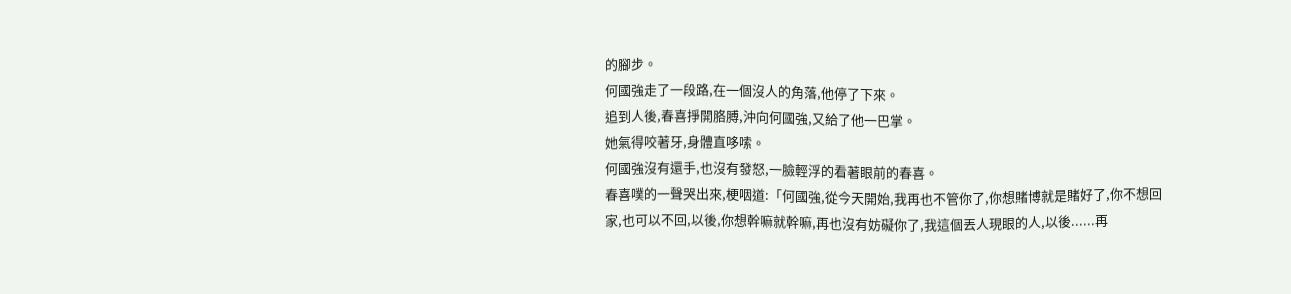的腳步。
何國強走了一段路,在一個沒人的角落,他停了下來。
追到人後,春喜掙開胳膊,沖向何國強,又給了他一巴掌。
她氣得咬著牙,身體直哆嗦。
何國強沒有還手,也沒有發怒,一臉輕浮的看著眼前的春喜。
春喜噗的一聲哭出來,梗咽道:「何國強,從今天開始,我再也不管你了,你想賭博就是賭好了,你不想回家,也可以不回,以後,你想幹嘛就幹嘛,再也沒有妨礙你了,我這個丟人現眼的人,以後......再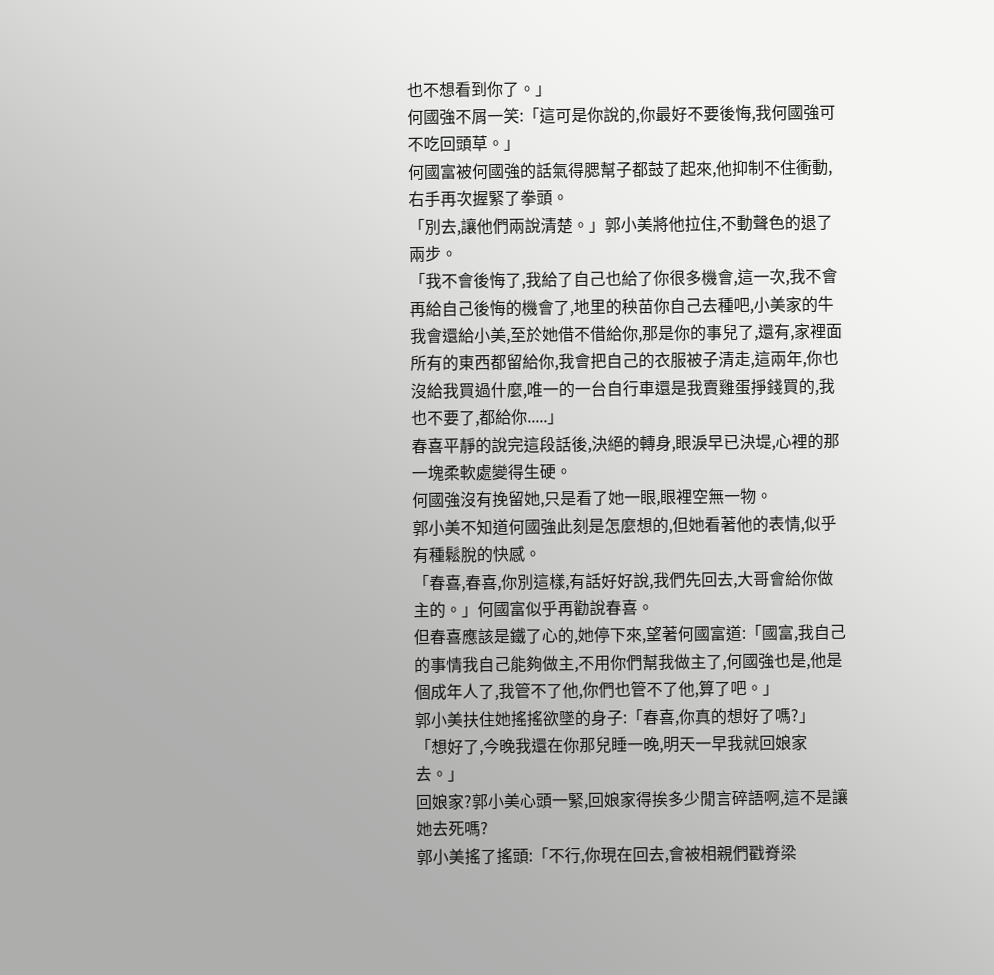也不想看到你了。」
何國強不屑一笑:「這可是你說的,你最好不要後悔,我何國強可不吃回頭草。」
何國富被何國強的話氣得腮幫子都鼓了起來,他抑制不住衝動,右手再次握緊了拳頭。
「別去,讓他們兩說清楚。」郭小美將他拉住,不動聲色的退了兩步。
「我不會後悔了,我給了自己也給了你很多機會,這一次,我不會再給自己後悔的機會了,地里的秧苗你自己去種吧,小美家的牛我會還給小美,至於她借不借給你,那是你的事兒了,還有,家裡面所有的東西都留給你,我會把自己的衣服被子清走,這兩年,你也沒給我買過什麼,唯一的一台自行車還是我賣雞蛋掙錢買的,我也不要了,都給你.....」
春喜平靜的說完這段話後,決絕的轉身,眼淚早已決堤,心裡的那一塊柔軟處變得生硬。
何國強沒有挽留她,只是看了她一眼,眼裡空無一物。
郭小美不知道何國強此刻是怎麼想的,但她看著他的表情,似乎有種鬆脫的快感。
「春喜,春喜,你別這樣,有話好好說,我們先回去,大哥會給你做主的。」何國富似乎再勸說春喜。
但春喜應該是鐵了心的,她停下來,望著何國富道:「國富,我自己的事情我自己能夠做主,不用你們幫我做主了,何國強也是,他是個成年人了,我管不了他,你們也管不了他,算了吧。」
郭小美扶住她搖搖欲墜的身子:「春喜,你真的想好了嗎?」
「想好了,今晚我還在你那兒睡一晚,明天一早我就回娘家去。」
回娘家?郭小美心頭一緊,回娘家得挨多少閒言碎語啊,這不是讓她去死嗎?
郭小美搖了搖頭:「不行,你現在回去,會被相親們戳脊梁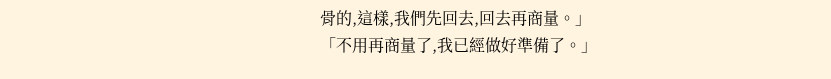骨的,這樣,我們先回去,回去再商量。」
「不用再商量了,我已經做好準備了。」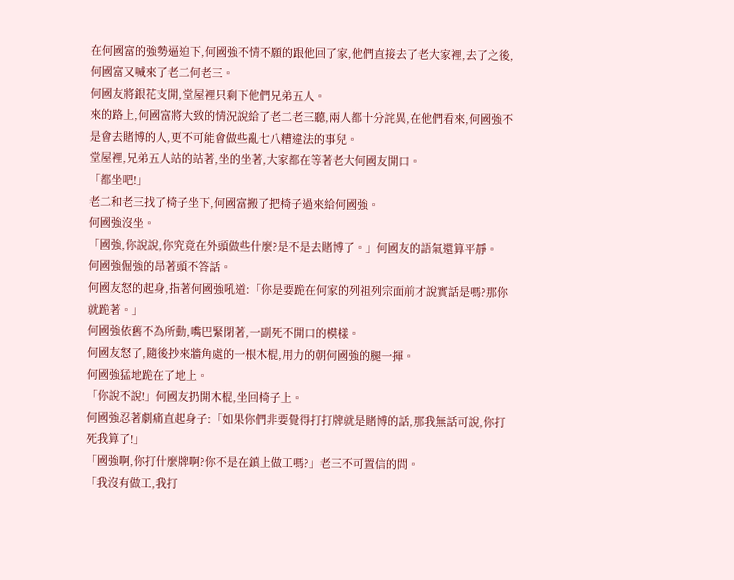在何國富的強勢逼迫下,何國強不情不願的跟他回了家,他們直接去了老大家裡,去了之後,何國富又喊來了老二何老三。
何國友將銀花支開,堂屋裡只剩下他們兄弟五人。
來的路上,何國富將大致的情況說給了老二老三聽,兩人都十分詫異,在他們看來,何國強不是會去賭博的人,更不可能會做些亂七八糟違法的事兒。
堂屋裡,兄弟五人站的站著,坐的坐著,大家都在等著老大何國友開口。
「都坐吧!」
老二和老三找了椅子坐下,何國富搬了把椅子過來給何國強。
何國強沒坐。
「國強,你說說,你究竟在外頭做些什麼?是不是去賭博了。」何國友的語氣還算平靜。
何國強倔強的昂著頭不答話。
何國友怒的起身,指著何國強吼道:「你是要跪在何家的列祖列宗面前才說實話是嗎?那你就跪著。」
何國強依舊不為所動,嘴巴緊閉著,一副死不開口的模樣。
何國友怒了,隨後抄來牆角處的一根木棍,用力的朝何國強的腿一揮。
何國強猛地跪在了地上。
「你說不說!」何國友扔開木棍,坐回椅子上。
何國強忍著劇痛直起身子:「如果你們非要覺得打打牌就是賭博的話,那我無話可說,你打死我算了!」
「國強啊,你打什麼牌啊?你不是在鎮上做工嗎?」老三不可置信的問。
「我沒有做工,我打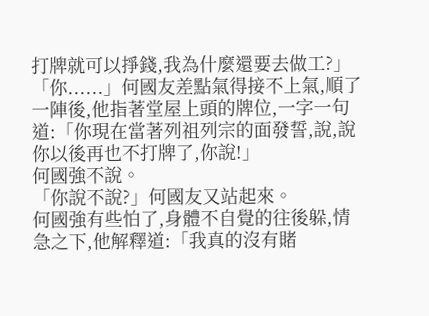打牌就可以掙錢,我為什麼還要去做工?」
「你......」何國友差點氣得接不上氣,順了一陣後,他指著堂屋上頭的牌位,一字一句道:「你現在當著列祖列宗的面發誓,說,說你以後再也不打牌了,你說!」
何國強不說。
「你說不說?」何國友又站起來。
何國強有些怕了,身體不自覺的往後躲,情急之下,他解釋道:「我真的沒有賭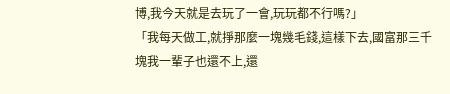博,我今天就是去玩了一會,玩玩都不行嗎?」
「我每天做工,就掙那麼一塊幾毛錢,這樣下去,國富那三千塊我一輩子也還不上,還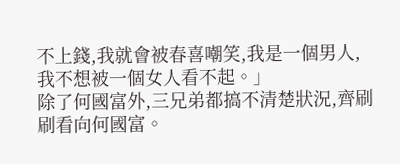不上錢,我就會被春喜嘲笑,我是一個男人,我不想被一個女人看不起。」
除了何國富外,三兄弟都搞不清楚狀況,齊刷刷看向何國富。